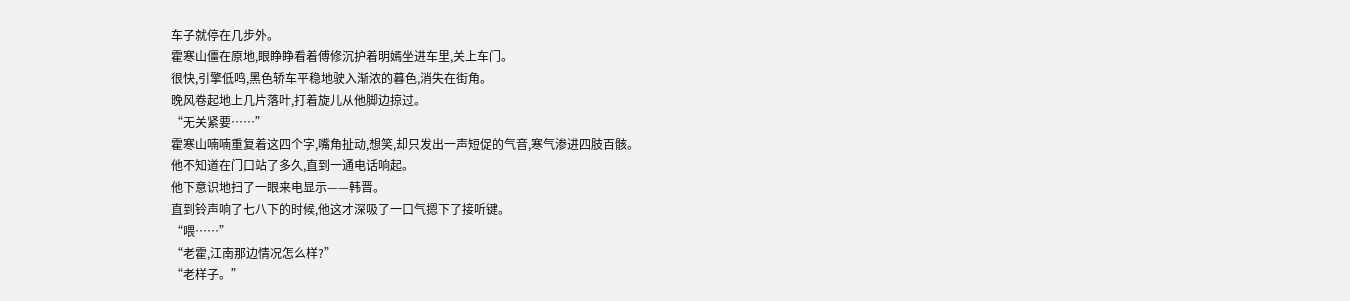车子就停在几步外。
霍寒山僵在原地,眼睁睁看着傅修沉护着明嫣坐进车里,关上车门。
很快,引擎低鸣,黑色轿车平稳地驶入渐浓的暮色,消失在街角。
晚风卷起地上几片落叶,打着旋儿从他脚边掠过。
“无关紧要……”
霍寒山喃喃重复着这四个字,嘴角扯动,想笑,却只发出一声短促的气音,寒气渗进四肢百骸。
他不知道在门口站了多久,直到一通电话响起。
他下意识地扫了一眼来电显示——韩晋。
直到铃声响了七八下的时候,他这才深吸了一口气摁下了接听键。
“喂……”
“老霍,江南那边情况怎么样?”
“老样子。”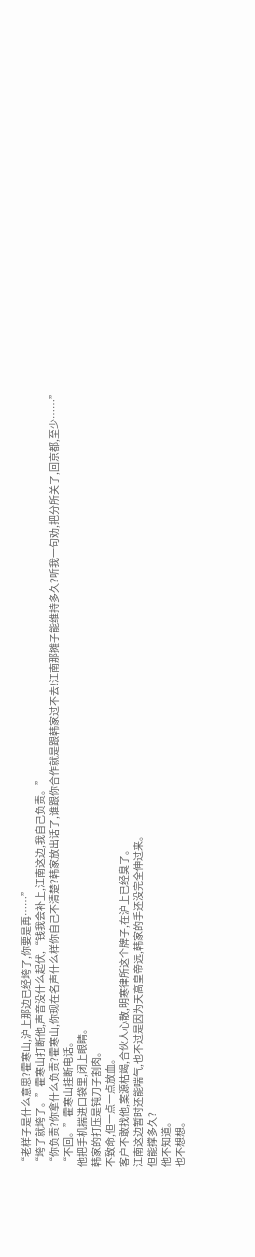“老样子是什么意思?霍寒山,沪上那边已经垮了,你要是再……”
“垮了就垮了。”霍寒山打断他,声音没什么起伏,“钱我会补上,江南这边,我自己负责。”
“你负责?你拿什么负责?霍寒山,你现在名声什么样你自己不清楚?韩家放出话了,谁跟你合作就是跟韩家过不去!江南那摊子能维持多久?听我一句劝,把分所关了,回京都,至少……”
“不回。”霍寒山挂断电话。
他把手机揣进口袋里,闭上眼睛。
韩家的打压是钝刀子割肉。
不致命,但一点一点放血。
客户不敢找他,案源枯竭,合伙人心散,明寒律所这个牌子,在沪上已经臭了。
江南这边暂时还能喘气,也不过是因为天高皇帝远,韩家的手还没完全伸过来。
但能撑多久?
他不知道。
也不想想。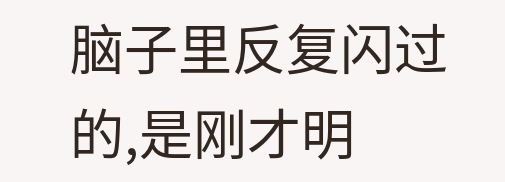脑子里反复闪过的,是刚才明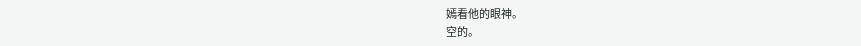嫣看他的眼神。
空的。